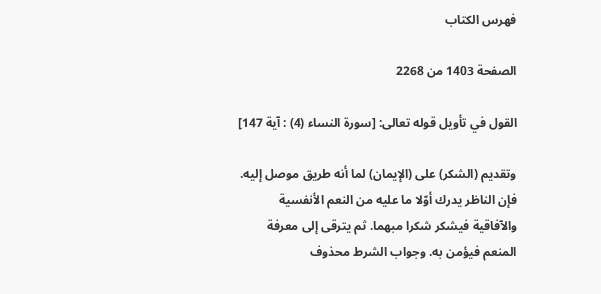فهرس الكتاب

الصفحة 1403 من 2268

القول في تأويل قوله تعالى: [سورة النساء (4) : آية 147]

وتقديم (الشكر) على (الإيمان) لما أنه طريق موصل إليه. فإن الناظر يدرك أوّلا ما عليه من النعم الأنفسية والآفاقية فيشكر شكرا مبهما. ثم يترقى إلى معرفة المنعم فيؤمن به. وجواب الشرط محذوف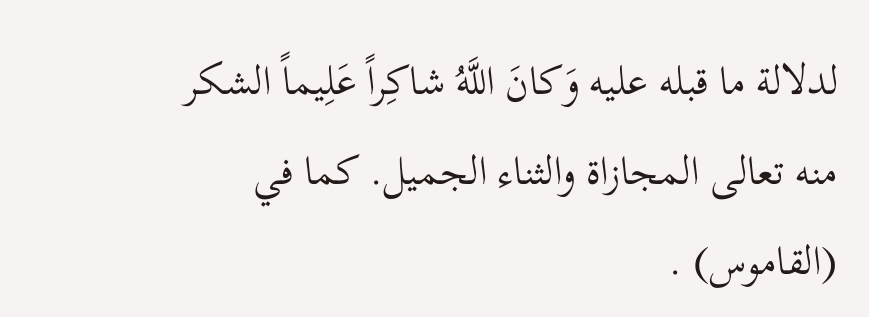لدلالة ما قبله عليه وَكانَ اللَّهُ شاكِراً عَلِيماً الشكر منه تعالى المجازاة والثناء الجميل. كما في (القاموس) .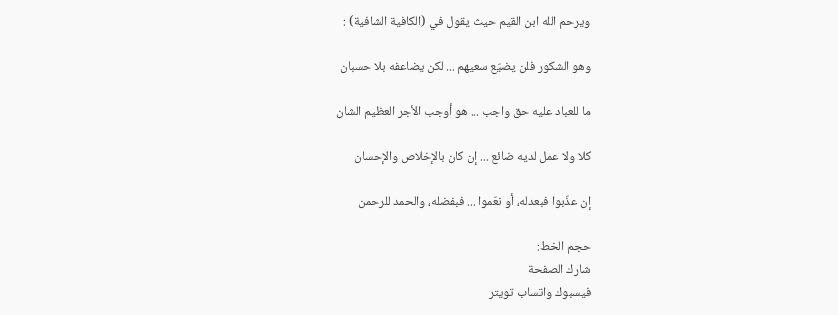ويرحم الله ابن القيم حيث يقول في (الكافية الشافية) :

وهو الشكور فلن يضيّع سعيهم ... لكن يضاعفه بلا حسبان

ما للعباد عليه حق واجب ... هو أوجب الأجر العظيم الشان

كلا ولا عمل لديه ضائع ... إن كان بالإخلاص والإحسان

إن عذّبوا فبعدله، أو نعّموا ... فبفضله، والحمد للرحمن

حجم الخط:
شارك الصفحة
فيسبوك واتساب تويتر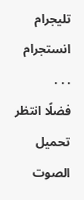تليجرام انستجرام
. . .
فضلًا انتظر تحميل الصوت